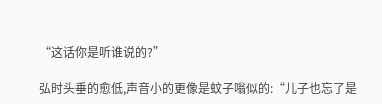“这话你是听谁说的?”

弘时头垂的愈低,声音小的更像是蚊子嗡似的:“儿子也忘了是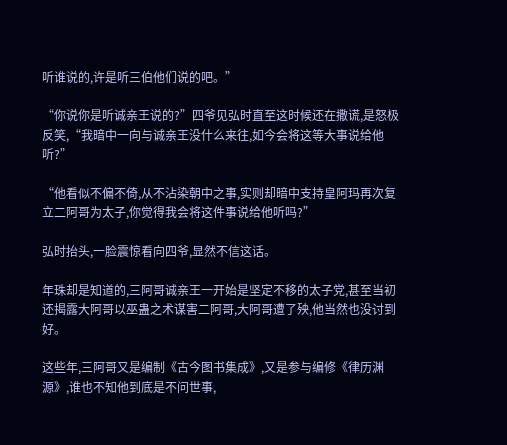听谁说的,许是听三伯他们说的吧。”

“你说你是听诚亲王说的?”四爷见弘时直至这时候还在撒谎,是怒极反笑,“我暗中一向与诚亲王没什么来往,如今会将这等大事说给他听?”

“他看似不偏不倚,从不沾染朝中之事,实则却暗中支持皇阿玛再次复立二阿哥为太子,你觉得我会将这件事说给他听吗?”

弘时抬头,一脸震惊看向四爷,显然不信这话。

年珠却是知道的,三阿哥诚亲王一开始是坚定不移的太子党,甚至当初还揭露大阿哥以巫蛊之术谋害二阿哥,大阿哥遭了殃,他当然也没讨到好。

这些年,三阿哥又是编制《古今图书集成》,又是参与编修《律历渊源》,谁也不知他到底是不问世事,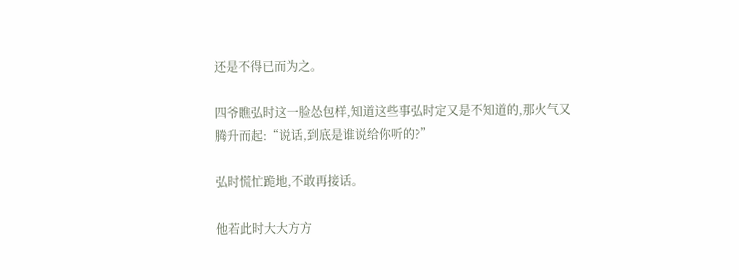还是不得已而为之。

四爷瞧弘时这一脸怂包样,知道这些事弘时定又是不知道的,那火气又腾升而起:“说话,到底是谁说给你听的?”

弘时慌忙跪地,不敢再接话。

他若此时大大方方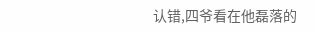认错,四爷看在他磊落的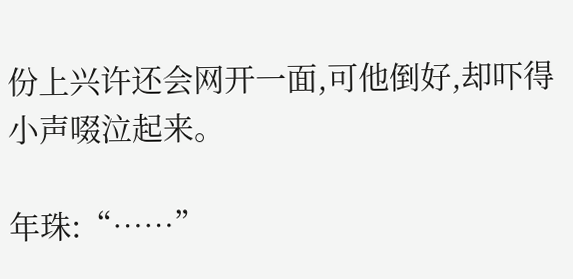份上兴许还会网开一面,可他倒好,却吓得小声啜泣起来。

年珠:“……”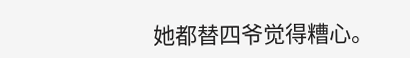她都替四爷觉得糟心。